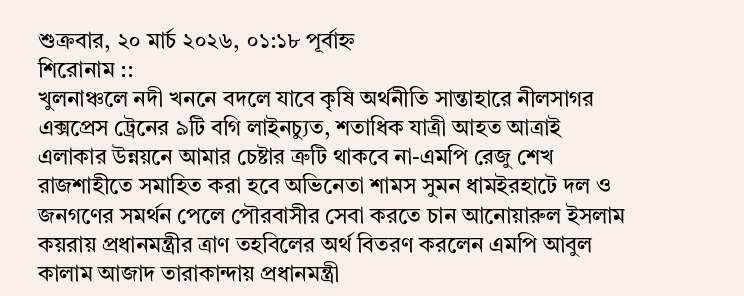শুক্রবার, ২০ মার্চ ২০২৬, ০১:১৮ পূর্বাহ্ন
শিরোনাম ::
খুলনাঞ্চলে নদী খননে বদলে যাবে কৃষি অর্থনীতি সান্তাহারে নীলসাগর এক্সপ্রেস ট্রেনের ৯টি বগি লাইনচ্যুত, শতাধিক যাত্রী আহত আত্রাই এলাকার উন্নয়নে আমার চেষ্টার ত্রুটি থাকবে না-এমপি রেজু শেখ রাজশাহীতে সমাহিত করা হবে অভিনেতা শামস সুমন ধামইরহাটে দল ও জনগণের সমর্থন পেলে পৌরবাসীর সেবা করতে চান আনোয়ারুল ইসলাম কয়রায় প্রধানমন্ত্রীর ত্রাণ তহবিলের অর্থ বিতরণ করলেন এমপি আবুল কালাম আজাদ তারাকান্দায় প্রধানমন্ত্রী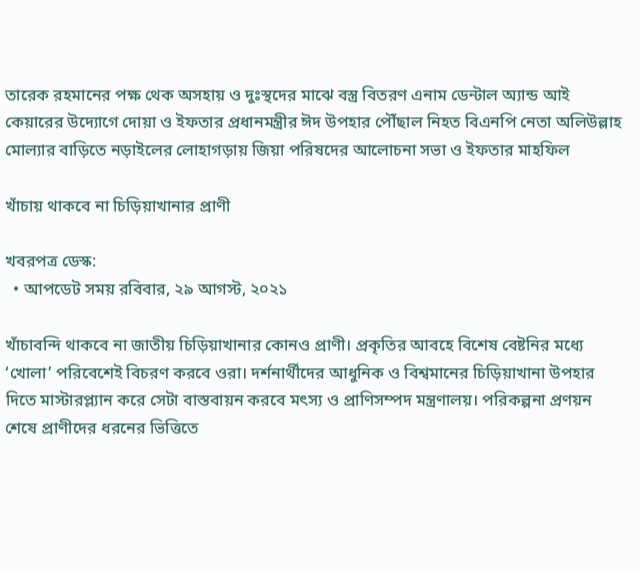তারেক রহমানের পক্ষ থেক অসহায় ও দুঃস্থদের মাঝে বস্ত্র বিতরণ এনাম ডেন্টাল অ্যান্ড আই কেয়ারের উদ্যোগে দোয়া ও ইফতার প্রধানমন্ত্রীর ঈদ উপহার পৌঁছাল নিহত বিএনপি নেতা অলিউল্লাহ মোল্যার বাড়িতে নড়াইলের লোহাগড়ায় জিয়া পরিষদের আলোচনা সভা ও ইফতার মাহফিল

খাঁচায় থাকবে না চিড়িয়াখানার প্রাণী

খবরপত্র ডেস্ক:
  • আপডেট সময় রবিবার, ২৯ আগস্ট, ২০২১

খাঁচাবন্দি থাকবে না জাতীয় চিড়িয়াখানার কোনও প্রাণী। প্রকৃতির আবহে বিশেষ বেষ্টনির মধ্যে ‘খোলা’ পরিবেশেই বিচরণ করবে ওরা। দর্শনার্থীদের আধুনিক ও বিশ্বমানের চিড়িয়াখানা উপহার দিতে মাস্টারপ্ল্যান করে সেটা বাস্তবায়ন করবে মৎস্য ও প্রাণিসম্পদ মন্ত্রণালয়। পরিকল্পনা প্রণয়ন শেষে প্রাণীদের ধরনের ভিত্তিতে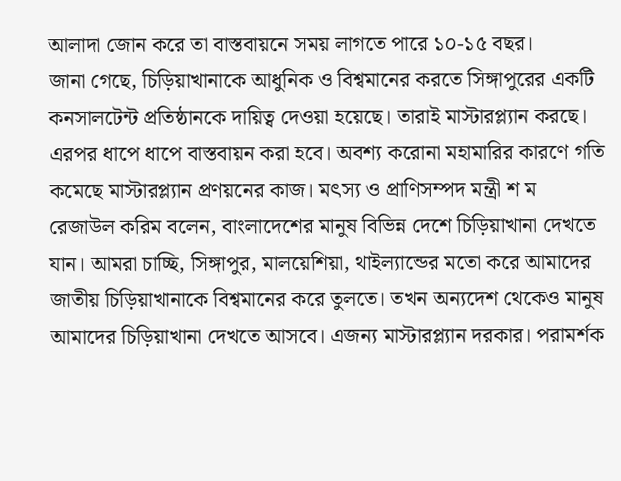আলাদা জোন করে তা বাস্তবায়নে সময় লাগতে পারে ১০-১৫ বছর।
জানা গেছে, চিড়িয়াখানাকে আধুনিক ও বিশ্বমানের করতে সিঙ্গাপুরের একটি কনসালটেন্ট প্রতিষ্ঠানকে দায়িত্ব দেওয়া হয়েছে। তারাই মাস্টারপ্ল্যান করছে। এরপর ধাপে ধাপে বাস্তবায়ন করা হবে। অবশ্য করোনা মহামারির কারণে গতি কমেছে মাস্টারপ্ল্যান প্রণয়নের কাজ। মৎস্য ও প্রাণিসম্পদ মন্ত্রী শ ম রেজাউল করিম বলেন, বাংলাদেশের মানুষ বিভিন্ন দেশে চিড়িয়াখানা দেখতে যান। আমরা চাচ্ছি, সিঙ্গাপুর, মালয়েশিয়া, থাইল্যান্ডের মতো করে আমাদের জাতীয় চিড়িয়াখানাকে বিশ্বমানের করে তুলতে। তখন অন্যদেশ থেকেও মানুষ আমাদের চিড়িয়াখানা দেখতে আসবে। এজন্য মাস্টারপ্ল্যান দরকার। পরামর্শক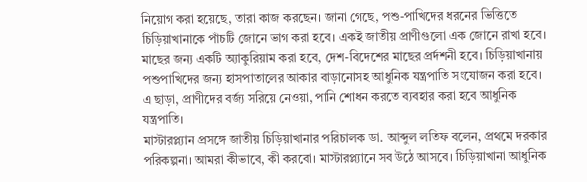নিয়োগ করা হয়েছে, তারা কাজ করছেন। জানা গেছে, পশু-পাখিদের ধরনের ভিত্তিতে চিড়িয়াখানাকে পাঁচটি জোনে ভাগ করা হবে। একই জাতীয় প্রাণীগুলো এক জোনে রাখা হবে। মাছের জন্য একটি অ্যাকুরিয়াম করা হবে, দেশ-বিদেশের মাছের প্রর্দশনী হবে। চিড়িয়াখানায় পশুপাখিদের জন্য হাসপাতালের আকার বাড়ানোসহ আধুনিক যন্ত্রপাতি সংযোজন করা হবে। এ ছাড়া, প্রাণীদের বর্জ্য সরিয়ে নেওয়া, পানি শোধন করতে ব্যবহার করা হবে আধুনিক যন্ত্রপাতি।
মাস্টারপ্ল্যান প্রসঙ্গে জাতীয় চিড়িয়াখানার পরিচালক ডা. আব্দুল লতিফ বলেন, প্রথমে দরকার পরিকল্পনা। আমরা কীভাবে, কী করবো। মাস্টারপ্ল্যানে সব উঠে আসবে। চিড়িয়াখানা আধুনিক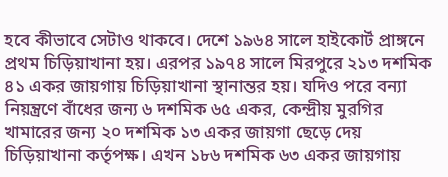হবে কীভাবে সেটাও থাকবে। দেশে ১৯৬৪ সালে হাইকোর্ট প্রাঙ্গনে প্রথম চিড়িয়াখানা হয়। এরপর ১৯৭৪ সালে মিরপুরে ২১৩ দশমিক ৪১ একর জায়গায় চিড়িয়াখানা স্থানান্তর হয়। যদিও পরে বন্যা নিয়ন্ত্রণে বাঁধের জন্য ৬ দশমিক ৬৫ একর, কেন্দ্রীয় মুরগির খামারের জন্য ২০ দশমিক ১৩ একর জায়গা ছেড়ে দেয় চিড়িয়াখানা কর্তৃপক্ষ। এখন ১৮৬ দশমিক ৬৩ একর জায়গায়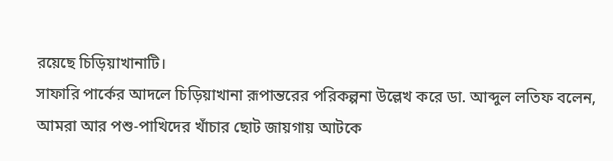রয়েছে চিড়িয়াখানাটি।
সাফারি পার্কের আদলে চিড়িয়াখানা রূপান্তরের পরিকল্পনা উল্লেখ করে ডা. আব্দুল লতিফ বলেন, আমরা আর পশু-পাখিদের খাঁচার ছোট জায়গায় আটকে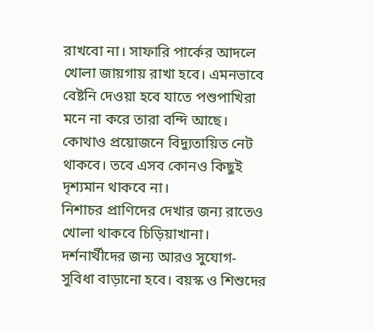রাখবো না। সাফারি পার্কের আদলে খোলা জায়গায় রাখা হবে। এমনভাবে বেষ্টনি দেওয়া হবে যাতে পশুপাখিরা মনে না করে তারা বন্দি আছে। কোথাও প্রয়োজনে বিদ্যুতায়িত নেট থাকবে। তবে এসব কোনও কিছুই দৃশ্যমান থাকবে না।
নিশাচর প্রাণিদের দেখার জন্য রাতেও খোলা থাকবে চিড়িয়াখানা। দর্শনার্থীদের জন্য আরও সুযোগ-সুবিধা বাড়ানো হবে। বয়স্ক ও শিশুদের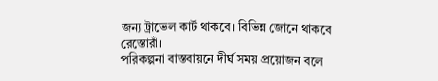জন্য ট্রাভেল কার্ট থাকবে। বিভিন্ন জোনে থাকবে রেস্তোরাঁ।
পরিকল্পনা বাস্তবায়নে দীর্ঘ সময় প্রয়োজন বলে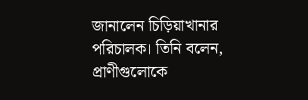জানালেন চিড়িয়াখানার পরিচালক। তিনি বলেন, প্রাণীগুলোকে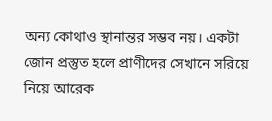অন্য কোথাও স্থানান্তর সম্ভব নয়। একটা জোন প্রস্তুত হলে প্রাণীদের সেখানে সরিয়ে নিয়ে আরেক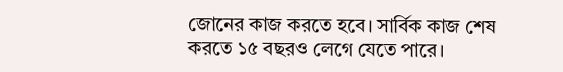জোনের কাজ করতে হবে। সার্বিক কাজ শেষ করতে ১৫ বছরও লেগে যেতে পারে।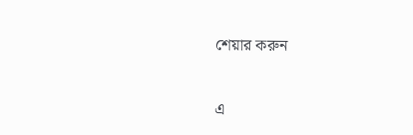শেয়ার করুন

এ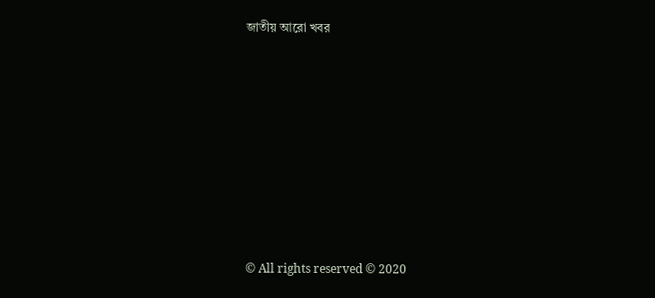জাতীয় আরো খবর









© All rights reserved © 2020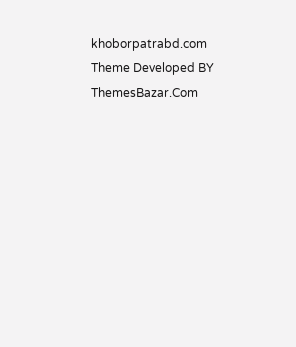khoborpatrabd.com
Theme Developed BY ThemesBazar.Com